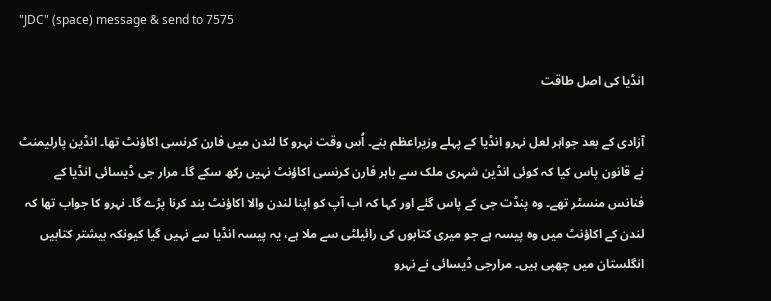"JDC" (space) message & send to 7575

انڈیا کی اصل طاقت

آزادی کے بعد جواہر لعل نہرو انڈیا کے پہلے وزیراعظم بنے۔ اُس وقت نہرو کا لندن میں فارن کرنسی اکاؤنٹ تھا۔ انڈین پارلیمنٹ نے قانون پاس کیا کہ کوئی انڈین شہری ملک سے باہر فارن کرنسی اکاؤنٹ نہیں رکھ سکے گا۔ مرار جی ڈیسائی انڈیا کے فنانس منسٹر تھے۔ وہ پنڈت جی کے پاس گئے اور کہا کہ اب آپ کو اپنا لندن والا اکاؤنٹ بند کرنا پڑے گا۔ نہرو کا جواب تھا کہ لندن کے اکاؤنٹ میں وہ پیسہ ہے جو میری کتابوں کی رائیلٹی سے ملا ہے، یہ پیسہ انڈیا سے نہیں گیا کیونکہ بیشتر کتابیں انگلستان میں چھپی ہیں۔ مرارجی ڈیسائی نے نہرو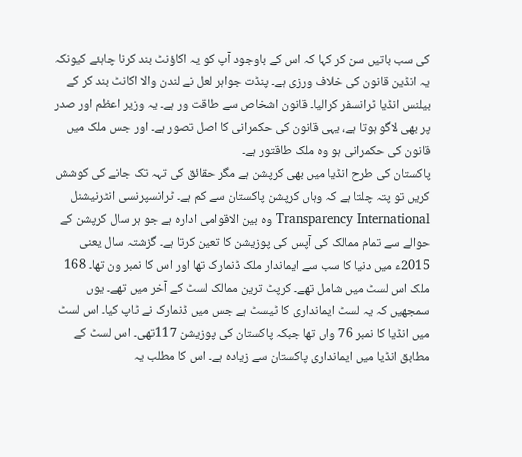کی سب باتیں سن کر کہا کہ اس کے باوجود آپ کو یہ اکاؤنٹ بند کرنا چاہئے کیونکہ یہ انڈین قانون کی خلاف ورزی ہے۔ پنڈت جواہر لعل نے لندن والا اکانٹ بند کر کے بیلنس انڈیا ٹرانسفر کرالیا۔ قانون اشخاص سے طاقت ور ہے۔ یہ وزیر اعظم اور صدر پر بھی لاگو ہوتا ہے، یہی قانون کی حکمرانی کا اصل تصور ہے۔ اور جس ملک میں قانون کی حکمرانی ہو وہ ملک طاقتور ہے۔
پاکستان کی طرح انڈیا میں بھی کرپشن ہے مگر حقائق کی تہہ تک جانے کی کوشش کریں تو پتہ چلتا ہے کہ وہاں کرپشن پاکستان سے کم ہے۔ ٹرانسپرنسی انٹرنیشنل Transparency International وہ بین الاقوامی ادارہ ہے جو ہر سال کرپشن کے حوالے سے تمام ممالک کی آپس کی پوزیشن کا تعین کرتا ہے۔ گزشتہ سال یعنی 2015ء میں دنیا کا سب سے ایماندار ملک ڈنمارک تھا اور اس کا نمبر ون تھا۔ 168 ملک اس لسٹ میں شامل تھے۔ کرپٹ ترین ممالک لسٹ کے آخر میں تھے۔ یوں سمجھیں کہ یہ لسٹ ایمانداری کا ٹیسٹ ہے جس میں ڈنمارک نے ٹاپ کیا۔ اس لسٹ میں انڈیا کا نمبر 76 واں تھا جبکہ پاکستان کی پوزیشن 117تھی۔ اس لسٹ کے مطابق انڈیا میں ایمانداری پاکستان سے زیادہ ہے۔ اس کا مطلب یہ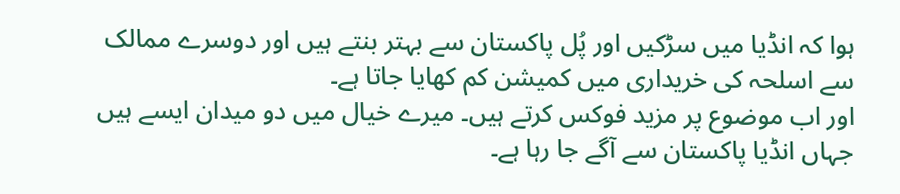ہوا کہ انڈیا میں سڑکیں اور پُل پاکستان سے بہتر بنتے ہیں اور دوسرے ممالک سے اسلحہ کی خریداری میں کمیشن کم کھایا جاتا ہے۔
اور اب موضوع پر مزید فوکس کرتے ہیں۔ میرے خیال میں دو میدان ایسے ہیں جہاں انڈیا پاکستان سے آگے جا رہا ہے۔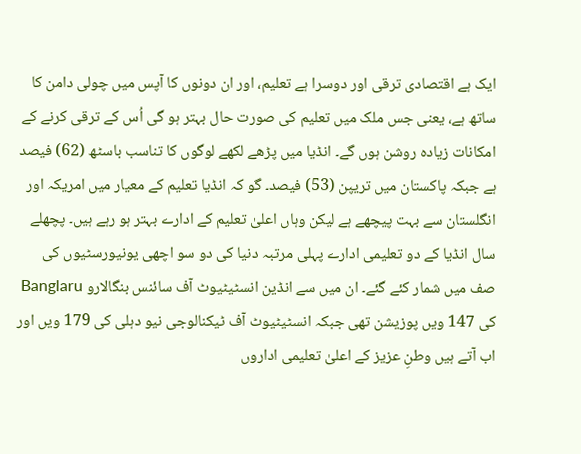ایک ہے اقتصادی ترقی اور دوسرا ہے تعلیم، اور ان دونوں کا آپس میں چولی دامن کا ساتھ ہے، یعنی جس ملک میں تعلیم کی صورت حال بہتر ہو گی اُس کے ترقی کرنے کے امکانات زیادہ روشن ہوں گے۔ انڈیا میں پڑھے لکھے لوگوں کا تناسب باسٹھ (62) فیصد ہے جبکہ پاکستان میں تریپن (53) فیصد۔ گو کہ انڈیا تعلیم کے معیار میں امریکہ اور انگلستان سے بہت پیچھے ہے لیکن وہاں اعلیٰ تعلیم کے ادارے بہتر ہو رہے ہیں۔ پچھلے سال انڈیا کے دو تعلیمی ادارے پہلی مرتبہ دنیا کی دو سو اچھی یونیورسٹیوں کی صف میں شمار کئے گئے۔ ان میں سے انڈین انسٹیٹیوٹ آف سائنس بنگالارو Banglaru کی 147 ویں پوزیشن تھی جبکہ انسٹیٹیوٹ آف ٹیکنالوجی نیو دہلی کی 179 ویں اور اب آتے ہیں وطنِ عزیز کے اعلیٰ تعلیمی اداروں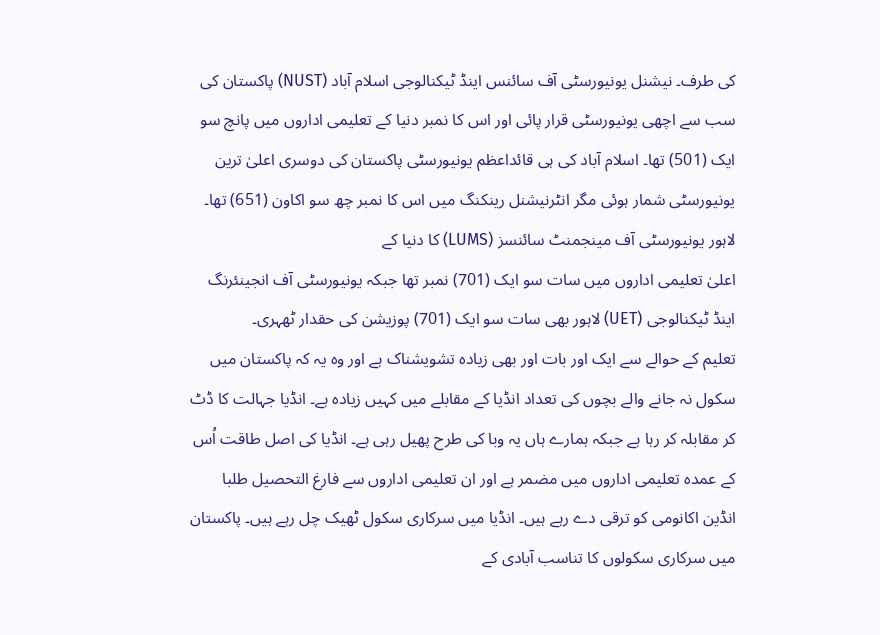کی طرف۔ نیشنل یونیورسٹی آف سائنس اینڈ ٹیکنالوجی اسلام آباد (NUST) پاکستان کی سب سے اچھی یونیورسٹی قرار پائی اور اس کا نمبر دنیا کے تعلیمی اداروں میں پانچ سو ایک (501) تھا۔ اسلام آباد کی ہی قائداعظم یونیورسٹی پاکستان کی دوسری اعلیٰ ترین یونیورسٹی شمار ہوئی مگر انٹرنیشنل رینکنگ میں اس کا نمبر چھ سو اکاون (651) تھا۔ لاہور یونیورسٹی آف مینجمنٹ سائنسز (LUMS) کا دنیا کے
اعلیٰ تعلیمی اداروں میں سات سو ایک (701) نمبر تھا جبکہ یونیورسٹی آف انجینئرنگ اینڈ ٹیکنالوجی (UET) لاہور بھی سات سو ایک (701) پوزیشن کی حقدار ٹھہری۔
تعلیم کے حوالے سے ایک اور بات اور بھی زیادہ تشویشناک ہے اور وہ یہ کہ پاکستان میں سکول نہ جانے والے بچوں کی تعداد انڈیا کے مقابلے میں کہیں زیادہ ہے۔ انڈیا جہالت کا ڈٹ کر مقابلہ کر رہا ہے جبکہ ہمارے ہاں یہ وبا کی طرح پھیل رہی ہے۔ انڈیا کی اصل طاقت اُس کے عمدہ تعلیمی اداروں میں مضمر ہے اور ان تعلیمی اداروں سے فارغ التحصیل طلبا انڈین اکانومی کو ترقی دے رہے ہیں۔ انڈیا میں سرکاری سکول ٹھیک چل رہے ہیں۔ پاکستان میں سرکاری سکولوں کا تناسب آبادی کے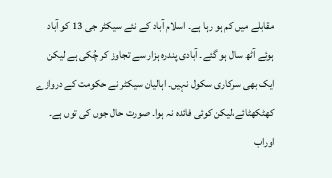مقابلے میں کم ہو رہا ہے۔ اسلام آباد کے نئے سیکٹر جی 13 کو آباد ہوئے آٹھ سال ہو گئے۔ آبادی پندرہ ہزار سے تجاوز کر چُکی ہے لیکن ایک بھی سرکاری سکول نہیں۔ اہالیان سیکٹر نے حکومت کے دروازے کھٹکھٹائے،لیکن کوئی فائدہ نہ ہوا۔ صورت حال جوں کی توں ہے۔
اوراب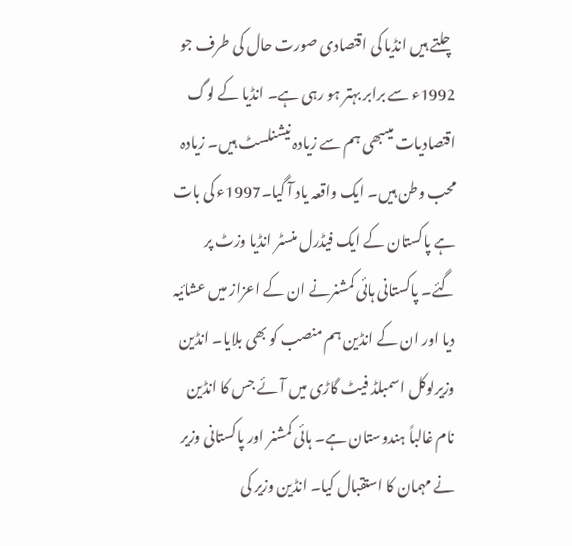چلتے ہیں انڈیا کی اقتصادی صورت حال کی طرف جو 1992ء سے برابر بہتر ہو رہی ہے۔ انڈیا کے لوگ اقتصادیات میںبھی ہم سے زیادہ نیشنلسٹ ہیں۔ زیادہ محب وطن ہیں۔ ایک واقعہ یاد آ گیا۔1997ء کی بات ہے پاکستان کے ایک فیڈرل منسٹر انڈیا وزٹ پر گئے۔ پاکستانی ہائی کمشنرنے ان کے اعزاز میں عشائیہ دیا اور ان کے انڈین ہم منصب کو بھی بلایا۔ انڈین وزیرلوکل اسمبلڈ فیٹ گاڑی میں آئے جس کا انڈین نام غالباً ہندوستان ہے۔ ہائی کمشنر اور پاکستانی وزیر نے مہمان کا استقبال کیا۔ انڈین وزیر کی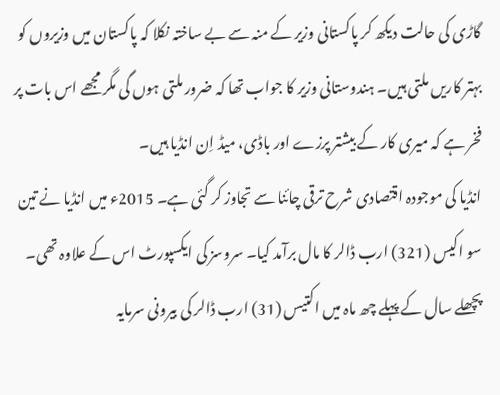گاڑی کی حالت دیکھ کر پاکستانی وزیر کے منہ سے بے ساختہ نکلا کہ پاکستان میں وزیروں کو بہتر کاریں ملتی ہیں۔ ہندوستانی وزیر کا جواب تھا کہ ضرور ملتی ہوں گی مگر مجھے اس بات پر فخر ہے کہ میری کار کے بیشتر پرزے اور باڈی، میڈ اِن انڈیا ہیں۔
انڈیا کی موجودہ اقتصادی شرح ترقی چائنا سے تجاوز کر گئی ہے۔ 2015ء میں انڈیا نے تین سو اکیس (321) ارب ڈالر کا مال برآمد کیا۔ سروسز کی ایکسپورٹ اس کے علاوہ تھی۔ پچھلے سال کے پہلے چھ ماہ میں اکتیس (31) ارب ڈالر کی بیرونی سرمایہ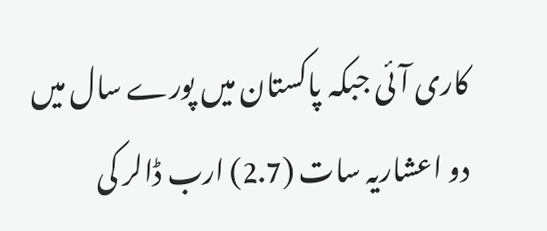کاری آئی جبکہ پاکستان میں پورے سال میں دو اعشاریہ سات (2.7) ارب ڈالر کی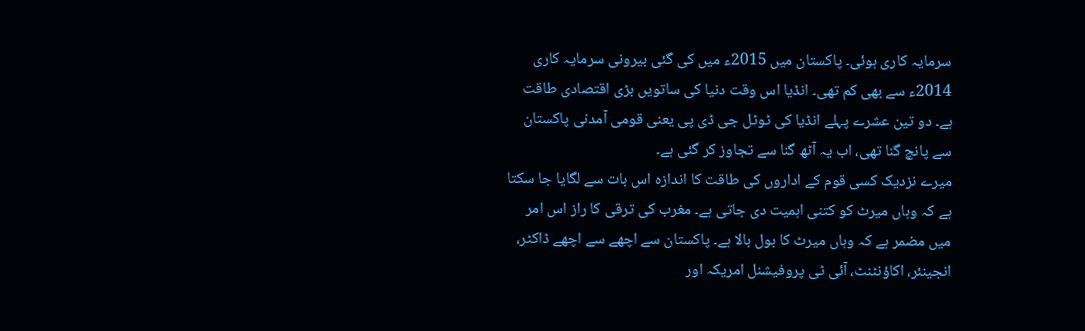سرمایہ کاری ہوئی۔ پاکستان میں 2015ء میں کی گئی بیرونی سرمایہ کاری 2014ء سے بھی کم تھی۔ انڈیا اس وقت دنیا کی ساتویں بڑی اقتصادی طاقت ہے۔ دو تین عشرے پہلے انڈیا کی ٹوٹل جی ڈی پی یعنی قومی آمدنی پاکستان سے پانچ گنا تھی، اب یہ آٹھ گنا سے تجاوز کر گئی ہے۔
میرے نزدیک کسی قوم کے اداروں کی طاقت کا اندازہ اس بات سے لگایا جا سکتا ہے کہ وہاں میرٹ کو کتنی اہمیت دی جاتی ہے۔ مغرب کی ترقی کا راز اس امر میں مضمر ہے کہ وہاں میرٹ کا بول بالا ہے۔ پاکستان سے اچھے سے اچھے ڈاکٹر، انجینئر، اکاؤنٹنٹ، آئی ٹی پروفیشنل امریکہ اور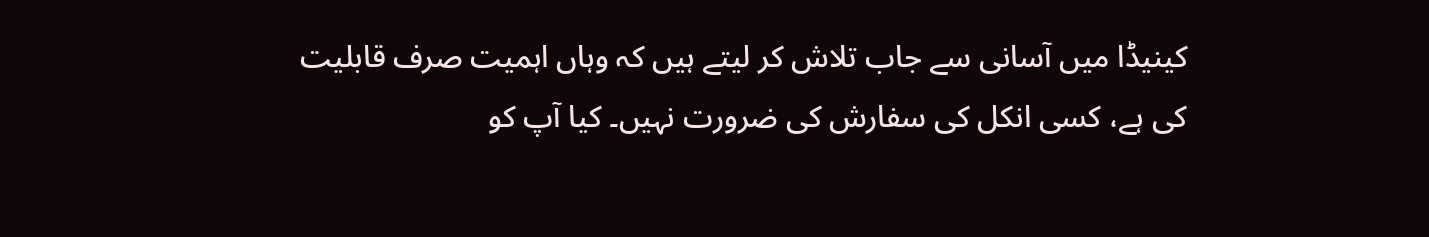کینیڈا میں آسانی سے جاب تلاش کر لیتے ہیں کہ وہاں اہمیت صرف قابلیت کی ہے، کسی انکل کی سفارش کی ضرورت نہیں۔ کیا آپ کو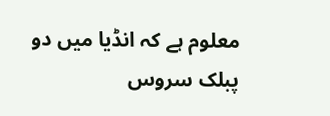معلوم ہے کہ انڈیا میں دو پبلک سروس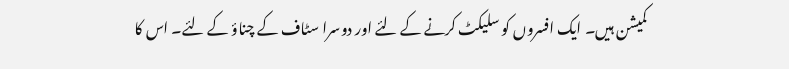کمیشن ہیں۔ ایک افسروں کو سلیکٹ کرنے کے لئے اور دوسرا سٹاف کے چناؤ کے لئے۔ اس کا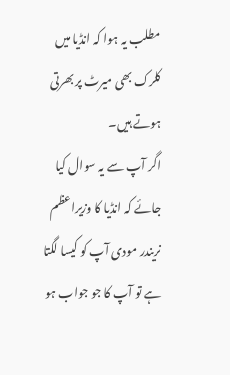مطلب یہ ہوا کہ انڈیا میں کلرک بھی میرٹ پر بھرتی ہوتے ہیں۔
اگر آپ سے یہ سوال کیا جائے کہ انڈیا کا وزیراعظم نریندر مودی آپ کو کیسا لگتا ہے تو آپ کا جو جواب ہو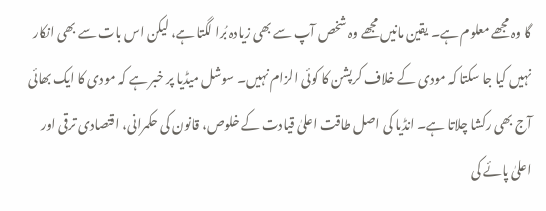گا وہ مجھے معلوم ہے۔ یقین مانیں مجھے وہ شخص آپ سے بھی زیادہ بُرا لگتا ہے، لیکن اس بات سے بھی انکار نہیں کیا جا سکتا کہ مودی کے خلاف کرپشن کا کوئی الزام نہیں۔ سوشل میڈیا پر خبر ہے کہ مودی کا ایک بھائی آج بھی رکشا چلاتا ہے۔ انڈیا کی اصل طاقت اعلیٰ قیادت کے خلوص، قانون کی حکمرانی، اقتصادی ترقی اور اعلیٰ پائے کی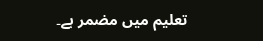تعلیم میں مضمر ہے۔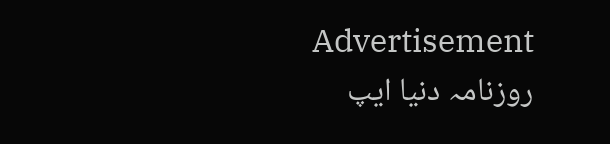Advertisement
روزنامہ دنیا ایپ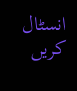انسٹال کریں